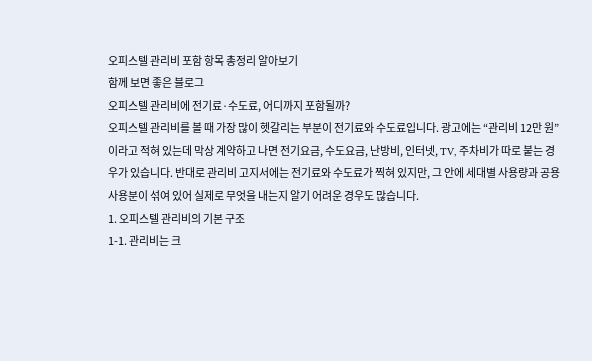오피스텔 관리비 포함 항목 총정리 알아보기
함께 보면 좋은 블로그
오피스텔 관리비에 전기료·수도료, 어디까지 포함될까?
오피스텔 관리비를 볼 때 가장 많이 헷갈리는 부분이 전기료와 수도료입니다. 광고에는 “관리비 12만 원”이라고 적혀 있는데 막상 계약하고 나면 전기요금, 수도요금, 난방비, 인터넷, TV, 주차비가 따로 붙는 경우가 있습니다. 반대로 관리비 고지서에는 전기료와 수도료가 찍혀 있지만, 그 안에 세대별 사용량과 공용 사용분이 섞여 있어 실제로 무엇을 내는지 알기 어려운 경우도 많습니다.
1. 오피스텔 관리비의 기본 구조
1-1. 관리비는 크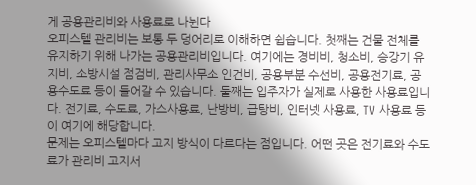게 공용관리비와 사용료로 나뉜다
오피스텔 관리비는 보통 두 덩어리로 이해하면 쉽습니다. 첫째는 건물 전체를 유지하기 위해 나가는 공용관리비입니다. 여기에는 경비비, 청소비, 승강기 유지비, 소방시설 점검비, 관리사무소 인건비, 공용부분 수선비, 공용전기료, 공용수도료 등이 들어갈 수 있습니다. 둘째는 입주자가 실제로 사용한 사용료입니다. 전기료, 수도료, 가스사용료, 난방비, 급탕비, 인터넷 사용료, TV 사용료 등이 여기에 해당합니다.
문제는 오피스텔마다 고지 방식이 다르다는 점입니다. 어떤 곳은 전기료와 수도료가 관리비 고지서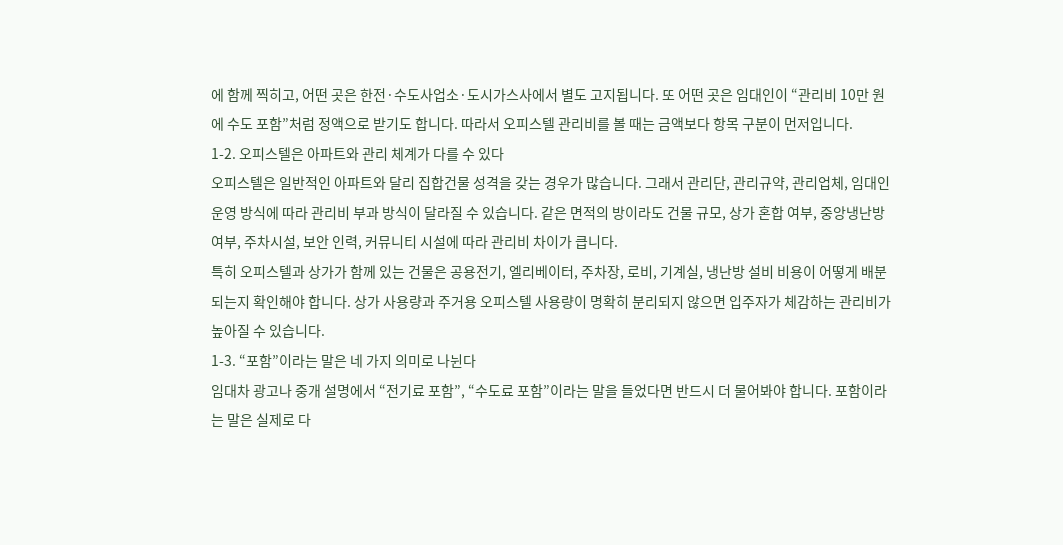에 함께 찍히고, 어떤 곳은 한전·수도사업소·도시가스사에서 별도 고지됩니다. 또 어떤 곳은 임대인이 “관리비 10만 원에 수도 포함”처럼 정액으로 받기도 합니다. 따라서 오피스텔 관리비를 볼 때는 금액보다 항목 구분이 먼저입니다.
1-2. 오피스텔은 아파트와 관리 체계가 다를 수 있다
오피스텔은 일반적인 아파트와 달리 집합건물 성격을 갖는 경우가 많습니다. 그래서 관리단, 관리규약, 관리업체, 임대인 운영 방식에 따라 관리비 부과 방식이 달라질 수 있습니다. 같은 면적의 방이라도 건물 규모, 상가 혼합 여부, 중앙냉난방 여부, 주차시설, 보안 인력, 커뮤니티 시설에 따라 관리비 차이가 큽니다.
특히 오피스텔과 상가가 함께 있는 건물은 공용전기, 엘리베이터, 주차장, 로비, 기계실, 냉난방 설비 비용이 어떻게 배분되는지 확인해야 합니다. 상가 사용량과 주거용 오피스텔 사용량이 명확히 분리되지 않으면 입주자가 체감하는 관리비가 높아질 수 있습니다.
1-3. “포함”이라는 말은 네 가지 의미로 나뉜다
임대차 광고나 중개 설명에서 “전기료 포함”, “수도료 포함”이라는 말을 들었다면 반드시 더 물어봐야 합니다. 포함이라는 말은 실제로 다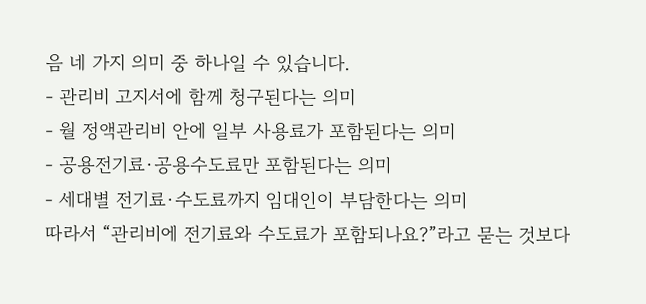음 네 가지 의미 중 하나일 수 있습니다.
- 관리비 고지서에 함께 청구된다는 의미
- 월 정액관리비 안에 일부 사용료가 포함된다는 의미
- 공용전기료·공용수도료만 포함된다는 의미
- 세대별 전기료·수도료까지 임대인이 부담한다는 의미
따라서 “관리비에 전기료와 수도료가 포함되나요?”라고 묻는 것보다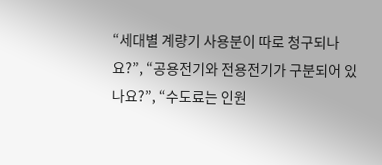“세대별 계량기 사용분이 따로 청구되나요?”, “공용전기와 전용전기가 구분되어 있나요?”, “수도료는 인원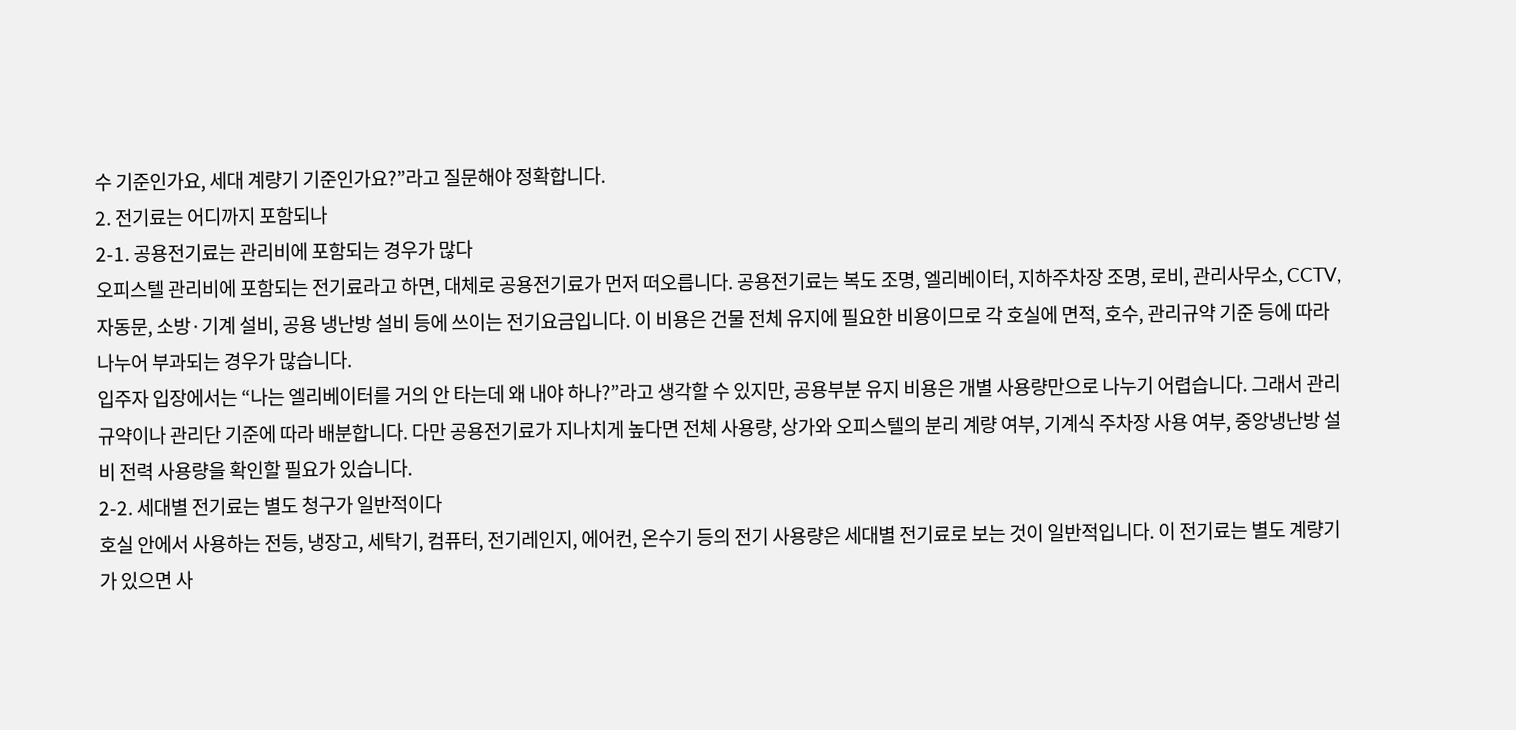수 기준인가요, 세대 계량기 기준인가요?”라고 질문해야 정확합니다.
2. 전기료는 어디까지 포함되나
2-1. 공용전기료는 관리비에 포함되는 경우가 많다
오피스텔 관리비에 포함되는 전기료라고 하면, 대체로 공용전기료가 먼저 떠오릅니다. 공용전기료는 복도 조명, 엘리베이터, 지하주차장 조명, 로비, 관리사무소, CCTV, 자동문, 소방·기계 설비, 공용 냉난방 설비 등에 쓰이는 전기요금입니다. 이 비용은 건물 전체 유지에 필요한 비용이므로 각 호실에 면적, 호수, 관리규약 기준 등에 따라 나누어 부과되는 경우가 많습니다.
입주자 입장에서는 “나는 엘리베이터를 거의 안 타는데 왜 내야 하나?”라고 생각할 수 있지만, 공용부분 유지 비용은 개별 사용량만으로 나누기 어렵습니다. 그래서 관리규약이나 관리단 기준에 따라 배분합니다. 다만 공용전기료가 지나치게 높다면 전체 사용량, 상가와 오피스텔의 분리 계량 여부, 기계식 주차장 사용 여부, 중앙냉난방 설비 전력 사용량을 확인할 필요가 있습니다.
2-2. 세대별 전기료는 별도 청구가 일반적이다
호실 안에서 사용하는 전등, 냉장고, 세탁기, 컴퓨터, 전기레인지, 에어컨, 온수기 등의 전기 사용량은 세대별 전기료로 보는 것이 일반적입니다. 이 전기료는 별도 계량기가 있으면 사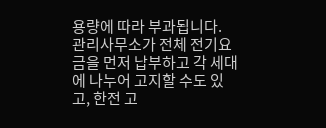용량에 따라 부과됩니다. 관리사무소가 전체 전기요금을 먼저 납부하고 각 세대에 나누어 고지할 수도 있고, 한전 고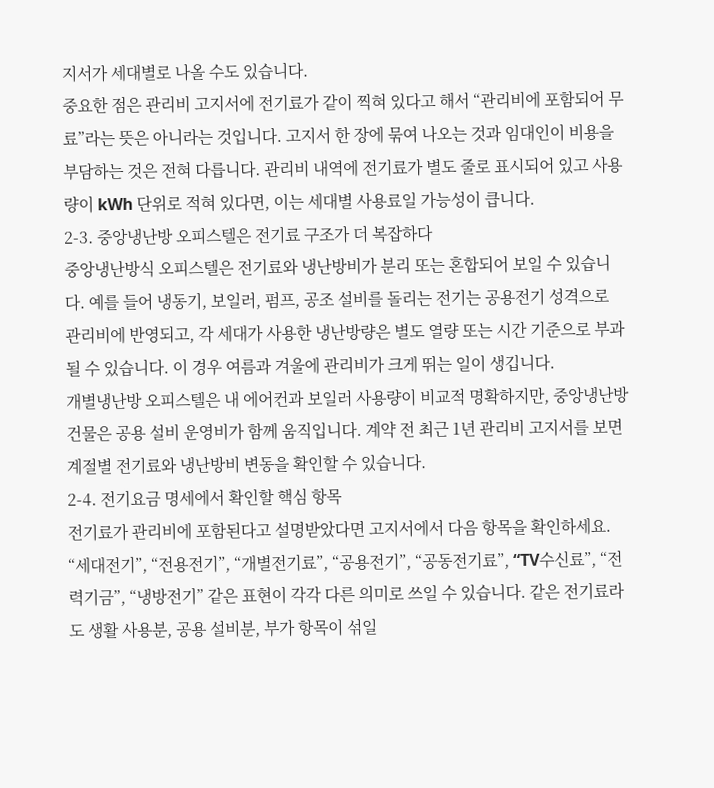지서가 세대별로 나올 수도 있습니다.
중요한 점은 관리비 고지서에 전기료가 같이 찍혀 있다고 해서 “관리비에 포함되어 무료”라는 뜻은 아니라는 것입니다. 고지서 한 장에 묶여 나오는 것과 임대인이 비용을 부담하는 것은 전혀 다릅니다. 관리비 내역에 전기료가 별도 줄로 표시되어 있고 사용량이 kWh 단위로 적혀 있다면, 이는 세대별 사용료일 가능성이 큽니다.
2-3. 중앙냉난방 오피스텔은 전기료 구조가 더 복잡하다
중앙냉난방식 오피스텔은 전기료와 냉난방비가 분리 또는 혼합되어 보일 수 있습니다. 예를 들어 냉동기, 보일러, 펌프, 공조 설비를 돌리는 전기는 공용전기 성격으로 관리비에 반영되고, 각 세대가 사용한 냉난방량은 별도 열량 또는 시간 기준으로 부과될 수 있습니다. 이 경우 여름과 겨울에 관리비가 크게 뛰는 일이 생깁니다.
개별냉난방 오피스텔은 내 에어컨과 보일러 사용량이 비교적 명확하지만, 중앙냉난방 건물은 공용 설비 운영비가 함께 움직입니다. 계약 전 최근 1년 관리비 고지서를 보면 계절별 전기료와 냉난방비 변동을 확인할 수 있습니다.
2-4. 전기요금 명세에서 확인할 핵심 항목
전기료가 관리비에 포함된다고 설명받았다면 고지서에서 다음 항목을 확인하세요. “세대전기”, “전용전기”, “개별전기료”, “공용전기”, “공동전기료”, “TV수신료”, “전력기금”, “냉방전기” 같은 표현이 각각 다른 의미로 쓰일 수 있습니다. 같은 전기료라도 생활 사용분, 공용 설비분, 부가 항목이 섞일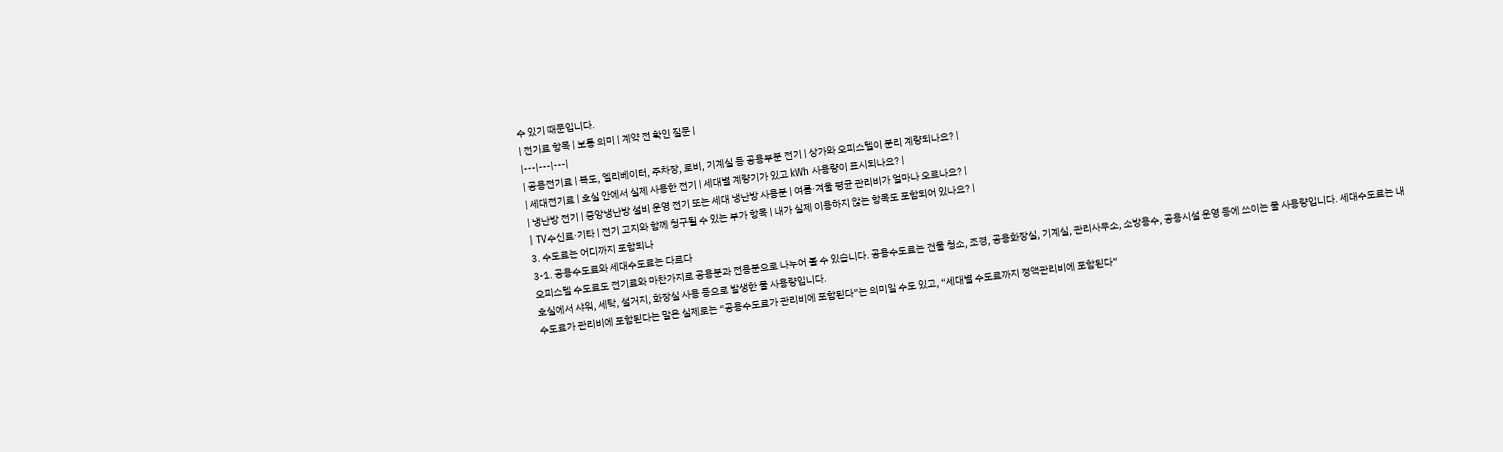수 있기 때문입니다.
| 전기료 항목 | 보통 의미 | 계약 전 확인 질문 |
|---|---|---|
| 공용전기료 | 복도, 엘리베이터, 주차장, 로비, 기계실 등 공용부분 전기 | 상가와 오피스텔이 분리 계량되나요? |
| 세대전기료 | 호실 안에서 실제 사용한 전기 | 세대별 계량기가 있고 kWh 사용량이 표시되나요? |
| 냉난방 전기 | 중앙냉난방 설비 운영 전기 또는 세대 냉난방 사용분 | 여름·겨울 평균 관리비가 얼마나 오르나요? |
| TV수신료·기타 | 전기 고지와 함께 청구될 수 있는 부가 항목 | 내가 실제 이용하지 않는 항목도 포함되어 있나요? |
3. 수도료는 어디까지 포함되나
3-1. 공용수도료와 세대수도료는 다르다
오피스텔 수도료도 전기료와 마찬가지로 공용분과 전용분으로 나누어 볼 수 있습니다. 공용수도료는 건물 청소, 조경, 공용화장실, 기계실, 관리사무소, 소방용수, 공용시설 운영 등에 쓰이는 물 사용량입니다. 세대수도료는 내 호실에서 샤워, 세탁, 설거지, 화장실 사용 등으로 발생한 물 사용량입니다.
수도료가 관리비에 포함된다는 말은 실제로는 “공용수도료가 관리비에 포함된다”는 의미일 수도 있고, “세대별 수도료까지 정액관리비에 포함된다”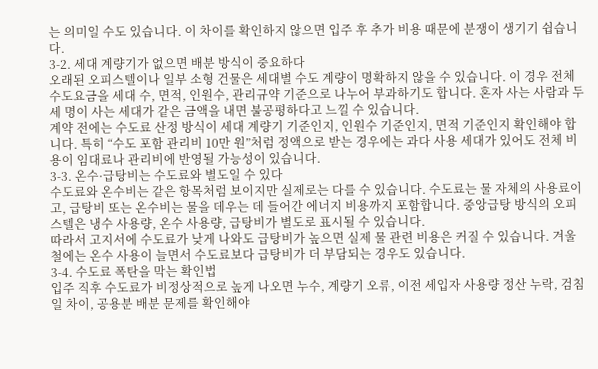는 의미일 수도 있습니다. 이 차이를 확인하지 않으면 입주 후 추가 비용 때문에 분쟁이 생기기 쉽습니다.
3-2. 세대 계량기가 없으면 배분 방식이 중요하다
오래된 오피스텔이나 일부 소형 건물은 세대별 수도 계량이 명확하지 않을 수 있습니다. 이 경우 전체 수도요금을 세대 수, 면적, 인원수, 관리규약 기준으로 나누어 부과하기도 합니다. 혼자 사는 사람과 두세 명이 사는 세대가 같은 금액을 내면 불공평하다고 느낄 수 있습니다.
계약 전에는 수도료 산정 방식이 세대 계량기 기준인지, 인원수 기준인지, 면적 기준인지 확인해야 합니다. 특히 “수도 포함 관리비 10만 원”처럼 정액으로 받는 경우에는 과다 사용 세대가 있어도 전체 비용이 임대료나 관리비에 반영될 가능성이 있습니다.
3-3. 온수·급탕비는 수도료와 별도일 수 있다
수도료와 온수비는 같은 항목처럼 보이지만 실제로는 다를 수 있습니다. 수도료는 물 자체의 사용료이고, 급탕비 또는 온수비는 물을 데우는 데 들어간 에너지 비용까지 포함합니다. 중앙급탕 방식의 오피스텔은 냉수 사용량, 온수 사용량, 급탕비가 별도로 표시될 수 있습니다.
따라서 고지서에 수도료가 낮게 나와도 급탕비가 높으면 실제 물 관련 비용은 커질 수 있습니다. 겨울철에는 온수 사용이 늘면서 수도료보다 급탕비가 더 부담되는 경우도 있습니다.
3-4. 수도료 폭탄을 막는 확인법
입주 직후 수도료가 비정상적으로 높게 나오면 누수, 계량기 오류, 이전 세입자 사용량 정산 누락, 검침일 차이, 공용분 배분 문제를 확인해야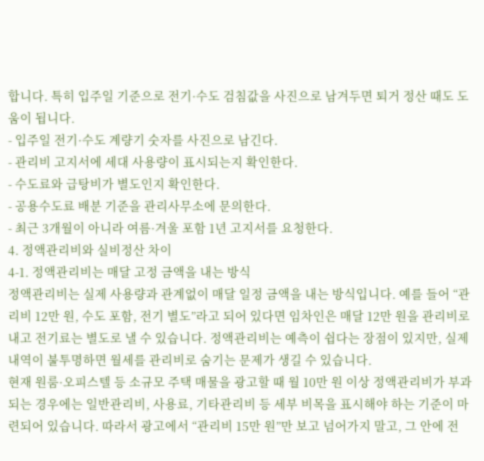합니다. 특히 입주일 기준으로 전기·수도 검침값을 사진으로 남겨두면 퇴거 정산 때도 도움이 됩니다.
- 입주일 전기·수도 계량기 숫자를 사진으로 남긴다.
- 관리비 고지서에 세대 사용량이 표시되는지 확인한다.
- 수도료와 급탕비가 별도인지 확인한다.
- 공용수도료 배분 기준을 관리사무소에 문의한다.
- 최근 3개월이 아니라 여름·겨울 포함 1년 고지서를 요청한다.
4. 정액관리비와 실비정산 차이
4-1. 정액관리비는 매달 고정 금액을 내는 방식
정액관리비는 실제 사용량과 관계없이 매달 일정 금액을 내는 방식입니다. 예를 들어 “관리비 12만 원, 수도 포함, 전기 별도”라고 되어 있다면 임차인은 매달 12만 원을 관리비로 내고 전기료는 별도로 낼 수 있습니다. 정액관리비는 예측이 쉽다는 장점이 있지만, 실제 내역이 불투명하면 월세를 관리비로 숨기는 문제가 생길 수 있습니다.
현재 원룸·오피스텔 등 소규모 주택 매물을 광고할 때 월 10만 원 이상 정액관리비가 부과되는 경우에는 일반관리비, 사용료, 기타관리비 등 세부 비목을 표시해야 하는 기준이 마련되어 있습니다. 따라서 광고에서 “관리비 15만 원”만 보고 넘어가지 말고, 그 안에 전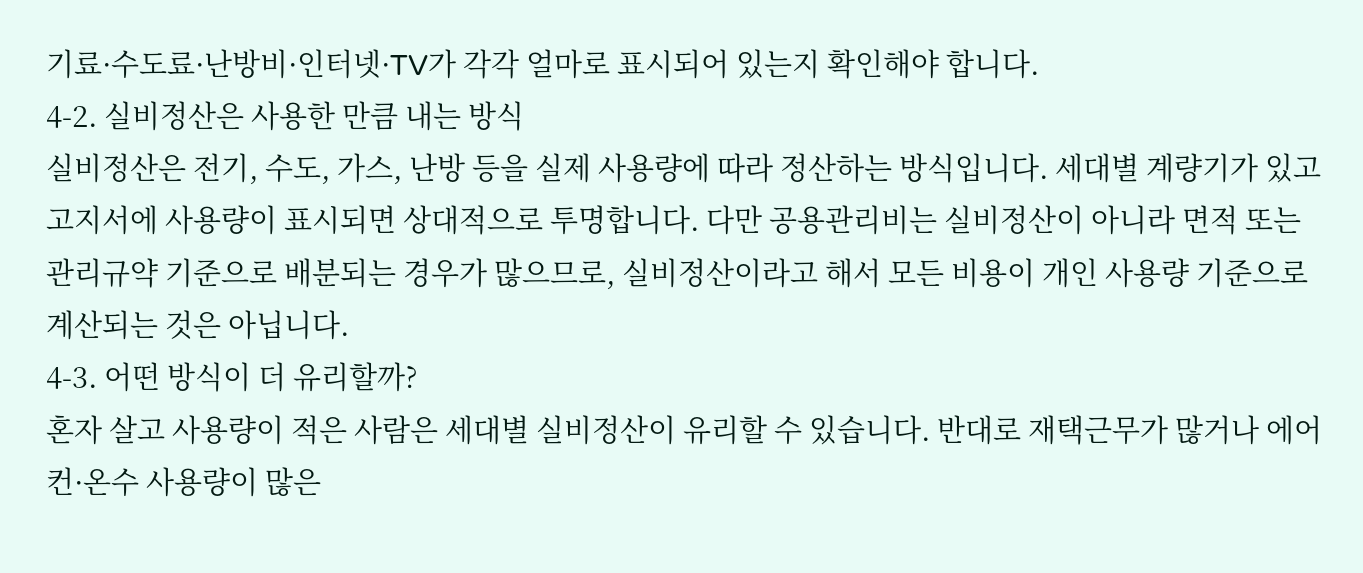기료·수도료·난방비·인터넷·TV가 각각 얼마로 표시되어 있는지 확인해야 합니다.
4-2. 실비정산은 사용한 만큼 내는 방식
실비정산은 전기, 수도, 가스, 난방 등을 실제 사용량에 따라 정산하는 방식입니다. 세대별 계량기가 있고 고지서에 사용량이 표시되면 상대적으로 투명합니다. 다만 공용관리비는 실비정산이 아니라 면적 또는 관리규약 기준으로 배분되는 경우가 많으므로, 실비정산이라고 해서 모든 비용이 개인 사용량 기준으로 계산되는 것은 아닙니다.
4-3. 어떤 방식이 더 유리할까?
혼자 살고 사용량이 적은 사람은 세대별 실비정산이 유리할 수 있습니다. 반대로 재택근무가 많거나 에어컨·온수 사용량이 많은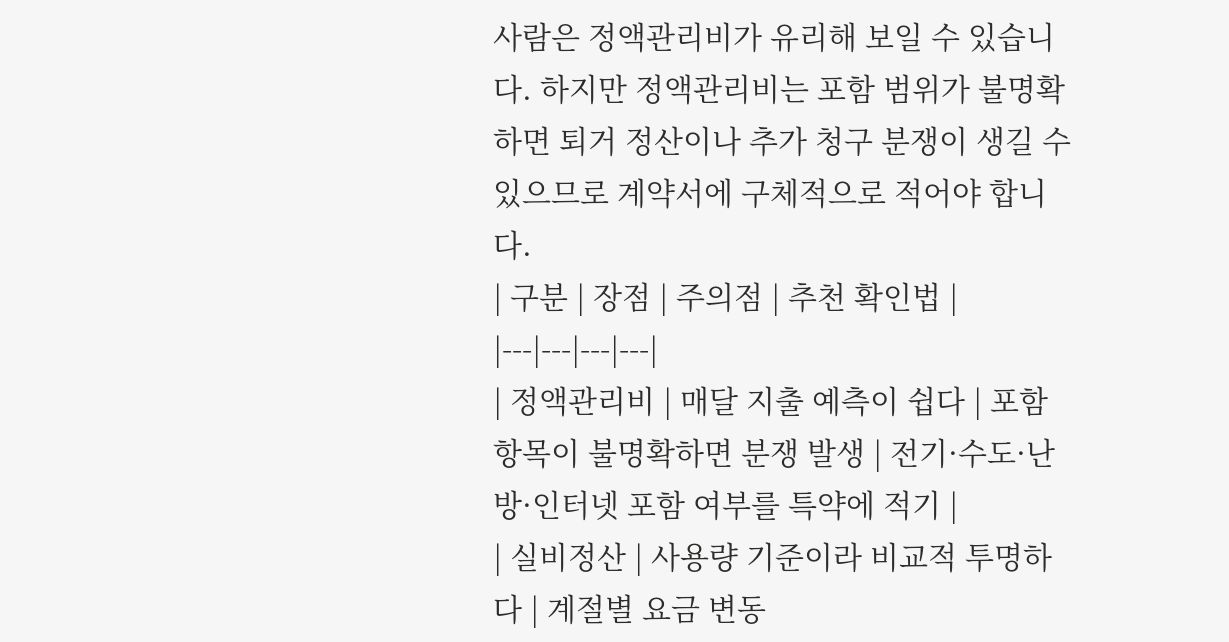사람은 정액관리비가 유리해 보일 수 있습니다. 하지만 정액관리비는 포함 범위가 불명확하면 퇴거 정산이나 추가 청구 분쟁이 생길 수 있으므로 계약서에 구체적으로 적어야 합니다.
| 구분 | 장점 | 주의점 | 추천 확인법 |
|---|---|---|---|
| 정액관리비 | 매달 지출 예측이 쉽다 | 포함 항목이 불명확하면 분쟁 발생 | 전기·수도·난방·인터넷 포함 여부를 특약에 적기 |
| 실비정산 | 사용량 기준이라 비교적 투명하다 | 계절별 요금 변동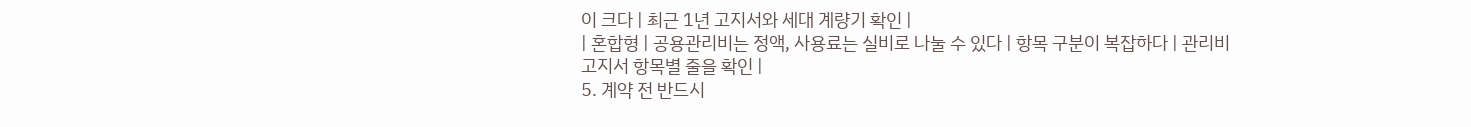이 크다 | 최근 1년 고지서와 세대 계량기 확인 |
| 혼합형 | 공용관리비는 정액, 사용료는 실비로 나눌 수 있다 | 항목 구분이 복잡하다 | 관리비 고지서 항목별 줄을 확인 |
5. 계약 전 반드시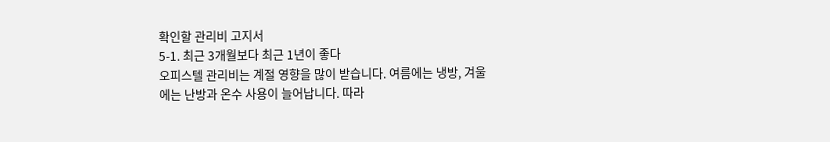확인할 관리비 고지서
5-1. 최근 3개월보다 최근 1년이 좋다
오피스텔 관리비는 계절 영향을 많이 받습니다. 여름에는 냉방, 겨울에는 난방과 온수 사용이 늘어납니다. 따라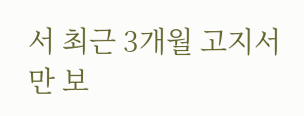서 최근 3개월 고지서만 보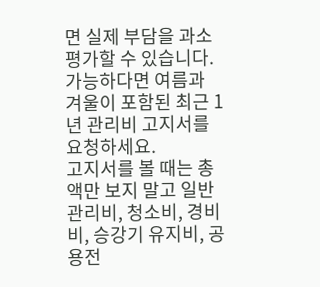면 실제 부담을 과소평가할 수 있습니다. 가능하다면 여름과 겨울이 포함된 최근 1년 관리비 고지서를 요청하세요.
고지서를 볼 때는 총액만 보지 말고 일반관리비, 청소비, 경비비, 승강기 유지비, 공용전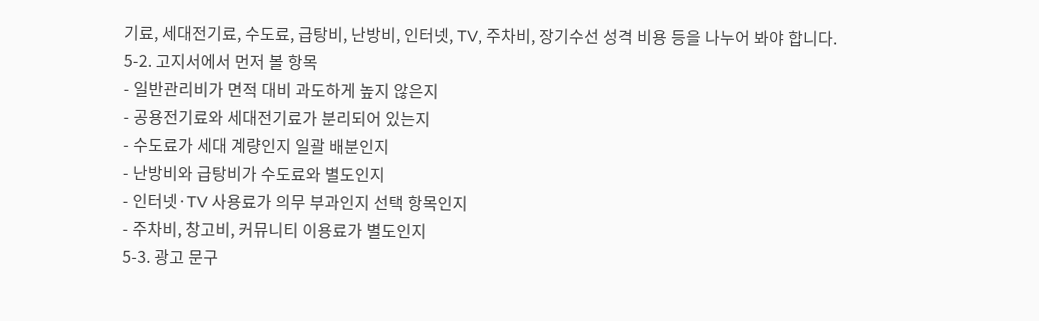기료, 세대전기료, 수도료, 급탕비, 난방비, 인터넷, TV, 주차비, 장기수선 성격 비용 등을 나누어 봐야 합니다.
5-2. 고지서에서 먼저 볼 항목
- 일반관리비가 면적 대비 과도하게 높지 않은지
- 공용전기료와 세대전기료가 분리되어 있는지
- 수도료가 세대 계량인지 일괄 배분인지
- 난방비와 급탕비가 수도료와 별도인지
- 인터넷·TV 사용료가 의무 부과인지 선택 항목인지
- 주차비, 창고비, 커뮤니티 이용료가 별도인지
5-3. 광고 문구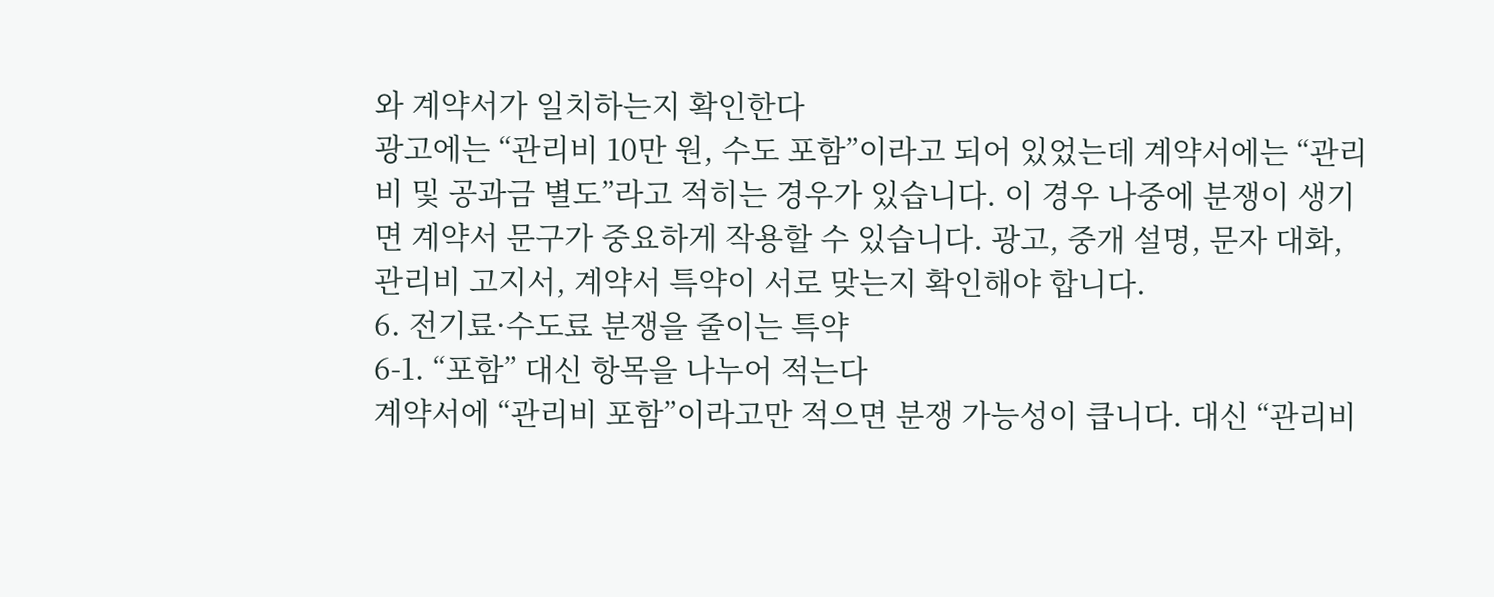와 계약서가 일치하는지 확인한다
광고에는 “관리비 10만 원, 수도 포함”이라고 되어 있었는데 계약서에는 “관리비 및 공과금 별도”라고 적히는 경우가 있습니다. 이 경우 나중에 분쟁이 생기면 계약서 문구가 중요하게 작용할 수 있습니다. 광고, 중개 설명, 문자 대화, 관리비 고지서, 계약서 특약이 서로 맞는지 확인해야 합니다.
6. 전기료·수도료 분쟁을 줄이는 특약
6-1. “포함” 대신 항목을 나누어 적는다
계약서에 “관리비 포함”이라고만 적으면 분쟁 가능성이 큽니다. 대신 “관리비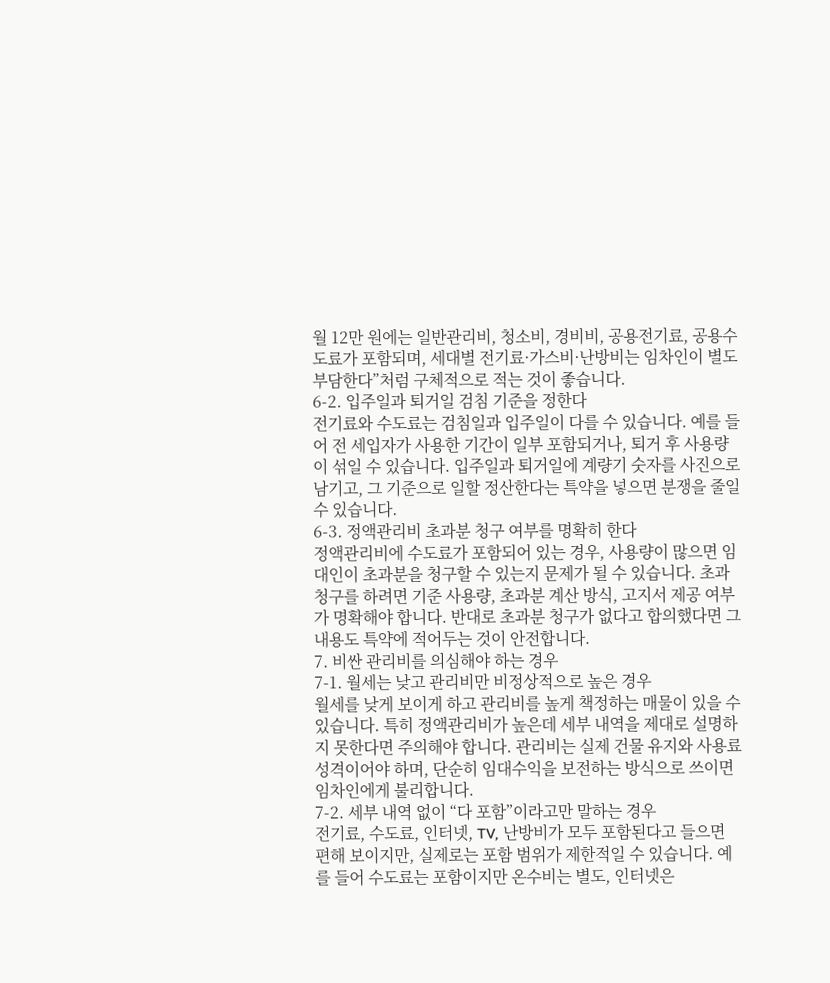월 12만 원에는 일반관리비, 청소비, 경비비, 공용전기료, 공용수도료가 포함되며, 세대별 전기료·가스비·난방비는 임차인이 별도 부담한다”처럼 구체적으로 적는 것이 좋습니다.
6-2. 입주일과 퇴거일 검침 기준을 정한다
전기료와 수도료는 검침일과 입주일이 다를 수 있습니다. 예를 들어 전 세입자가 사용한 기간이 일부 포함되거나, 퇴거 후 사용량이 섞일 수 있습니다. 입주일과 퇴거일에 계량기 숫자를 사진으로 남기고, 그 기준으로 일할 정산한다는 특약을 넣으면 분쟁을 줄일 수 있습니다.
6-3. 정액관리비 초과분 청구 여부를 명확히 한다
정액관리비에 수도료가 포함되어 있는 경우, 사용량이 많으면 임대인이 초과분을 청구할 수 있는지 문제가 될 수 있습니다. 초과 청구를 하려면 기준 사용량, 초과분 계산 방식, 고지서 제공 여부가 명확해야 합니다. 반대로 초과분 청구가 없다고 합의했다면 그 내용도 특약에 적어두는 것이 안전합니다.
7. 비싼 관리비를 의심해야 하는 경우
7-1. 월세는 낮고 관리비만 비정상적으로 높은 경우
월세를 낮게 보이게 하고 관리비를 높게 책정하는 매물이 있을 수 있습니다. 특히 정액관리비가 높은데 세부 내역을 제대로 설명하지 못한다면 주의해야 합니다. 관리비는 실제 건물 유지와 사용료 성격이어야 하며, 단순히 임대수익을 보전하는 방식으로 쓰이면 임차인에게 불리합니다.
7-2. 세부 내역 없이 “다 포함”이라고만 말하는 경우
전기료, 수도료, 인터넷, TV, 난방비가 모두 포함된다고 들으면 편해 보이지만, 실제로는 포함 범위가 제한적일 수 있습니다. 예를 들어 수도료는 포함이지만 온수비는 별도, 인터넷은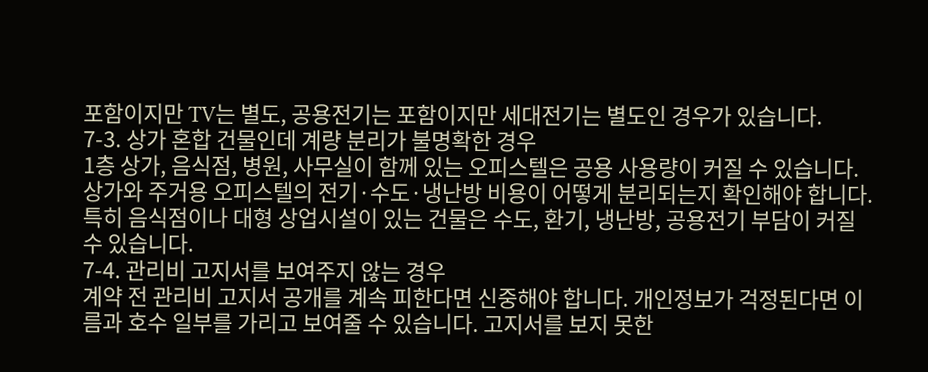포함이지만 TV는 별도, 공용전기는 포함이지만 세대전기는 별도인 경우가 있습니다.
7-3. 상가 혼합 건물인데 계량 분리가 불명확한 경우
1층 상가, 음식점, 병원, 사무실이 함께 있는 오피스텔은 공용 사용량이 커질 수 있습니다. 상가와 주거용 오피스텔의 전기·수도·냉난방 비용이 어떻게 분리되는지 확인해야 합니다. 특히 음식점이나 대형 상업시설이 있는 건물은 수도, 환기, 냉난방, 공용전기 부담이 커질 수 있습니다.
7-4. 관리비 고지서를 보여주지 않는 경우
계약 전 관리비 고지서 공개를 계속 피한다면 신중해야 합니다. 개인정보가 걱정된다면 이름과 호수 일부를 가리고 보여줄 수 있습니다. 고지서를 보지 못한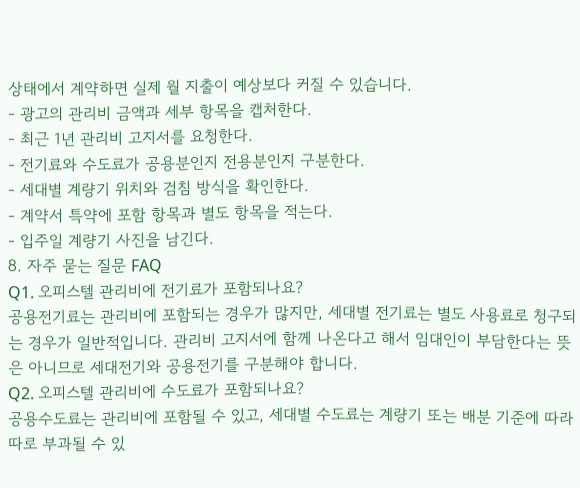상태에서 계약하면 실제 월 지출이 예상보다 커질 수 있습니다.
- 광고의 관리비 금액과 세부 항목을 캡처한다.
- 최근 1년 관리비 고지서를 요청한다.
- 전기료와 수도료가 공용분인지 전용분인지 구분한다.
- 세대별 계량기 위치와 검침 방식을 확인한다.
- 계약서 특약에 포함 항목과 별도 항목을 적는다.
- 입주일 계량기 사진을 남긴다.
8. 자주 묻는 질문 FAQ
Q1. 오피스텔 관리비에 전기료가 포함되나요?
공용전기료는 관리비에 포함되는 경우가 많지만, 세대별 전기료는 별도 사용료로 청구되는 경우가 일반적입니다. 관리비 고지서에 함께 나온다고 해서 임대인이 부담한다는 뜻은 아니므로 세대전기와 공용전기를 구분해야 합니다.
Q2. 오피스텔 관리비에 수도료가 포함되나요?
공용수도료는 관리비에 포함될 수 있고, 세대별 수도료는 계량기 또는 배분 기준에 따라 따로 부과될 수 있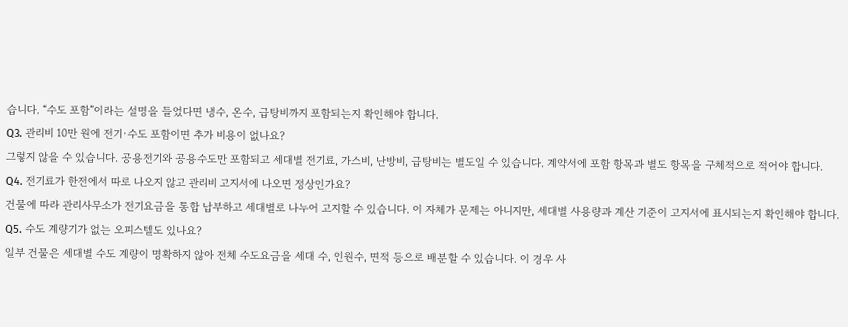습니다. “수도 포함”이라는 설명을 들었다면 냉수, 온수, 급탕비까지 포함되는지 확인해야 합니다.
Q3. 관리비 10만 원에 전기·수도 포함이면 추가 비용이 없나요?
그렇지 않을 수 있습니다. 공용전기와 공용수도만 포함되고 세대별 전기료, 가스비, 난방비, 급탕비는 별도일 수 있습니다. 계약서에 포함 항목과 별도 항목을 구체적으로 적어야 합니다.
Q4. 전기료가 한전에서 따로 나오지 않고 관리비 고지서에 나오면 정상인가요?
건물에 따라 관리사무소가 전기요금을 통합 납부하고 세대별로 나누어 고지할 수 있습니다. 이 자체가 문제는 아니지만, 세대별 사용량과 계산 기준이 고지서에 표시되는지 확인해야 합니다.
Q5. 수도 계량기가 없는 오피스텔도 있나요?
일부 건물은 세대별 수도 계량이 명확하지 않아 전체 수도요금을 세대 수, 인원수, 면적 등으로 배분할 수 있습니다. 이 경우 사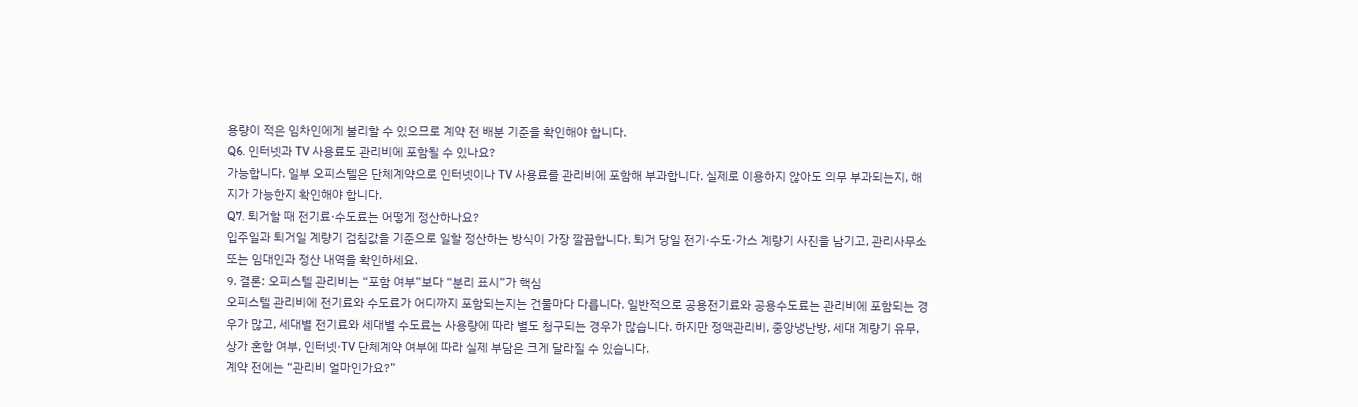용량이 적은 임차인에게 불리할 수 있으므로 계약 전 배분 기준을 확인해야 합니다.
Q6. 인터넷과 TV 사용료도 관리비에 포함될 수 있나요?
가능합니다. 일부 오피스텔은 단체계약으로 인터넷이나 TV 사용료를 관리비에 포함해 부과합니다. 실제로 이용하지 않아도 의무 부과되는지, 해지가 가능한지 확인해야 합니다.
Q7. 퇴거할 때 전기료·수도료는 어떻게 정산하나요?
입주일과 퇴거일 계량기 검침값을 기준으로 일할 정산하는 방식이 가장 깔끔합니다. 퇴거 당일 전기·수도·가스 계량기 사진을 남기고, 관리사무소 또는 임대인과 정산 내역을 확인하세요.
9. 결론: 오피스텔 관리비는 “포함 여부”보다 “분리 표시”가 핵심
오피스텔 관리비에 전기료와 수도료가 어디까지 포함되는지는 건물마다 다릅니다. 일반적으로 공용전기료와 공용수도료는 관리비에 포함되는 경우가 많고, 세대별 전기료와 세대별 수도료는 사용량에 따라 별도 청구되는 경우가 많습니다. 하지만 정액관리비, 중앙냉난방, 세대 계량기 유무, 상가 혼합 여부, 인터넷·TV 단체계약 여부에 따라 실제 부담은 크게 달라질 수 있습니다.
계약 전에는 “관리비 얼마인가요?”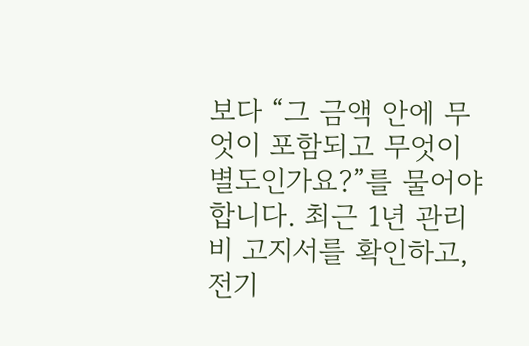보다 “그 금액 안에 무엇이 포함되고 무엇이 별도인가요?”를 물어야 합니다. 최근 1년 관리비 고지서를 확인하고, 전기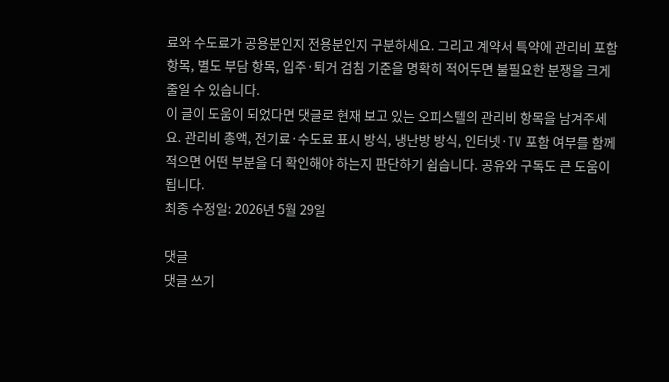료와 수도료가 공용분인지 전용분인지 구분하세요. 그리고 계약서 특약에 관리비 포함 항목, 별도 부담 항목, 입주·퇴거 검침 기준을 명확히 적어두면 불필요한 분쟁을 크게 줄일 수 있습니다.
이 글이 도움이 되었다면 댓글로 현재 보고 있는 오피스텔의 관리비 항목을 남겨주세요. 관리비 총액, 전기료·수도료 표시 방식, 냉난방 방식, 인터넷·TV 포함 여부를 함께 적으면 어떤 부분을 더 확인해야 하는지 판단하기 쉽습니다. 공유와 구독도 큰 도움이 됩니다.
최종 수정일: 2026년 5월 29일

댓글
댓글 쓰기